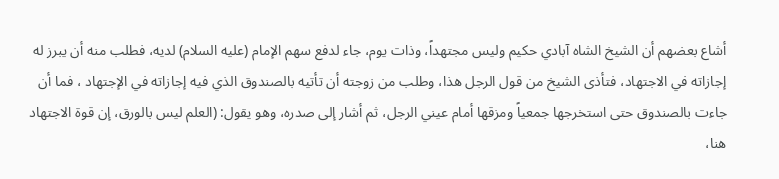أشاع بعضهم أن الشيخ الشاه آبادي حكيم وليس مجتهداً، وذات يوم، جاء لدفع سهم الإمام (عليه السلام) لديه، فطلب منه أن يبرز له إجازاته في الاجتهاد، فتأذى الشيخ من قول الرجل هذا، وطلب من زوجته أن تأتيه بالصندوق الذي فيه إجازاته في الإجتهاد ، فما أن جاءت بالصندوق حتى استخرجها جمعياً ومزقها أمام عيني الرجل، ثم أشار إلى صدره، وهو يقول: (العلم ليس بالورق، إن قوة الاجتهاد هنا،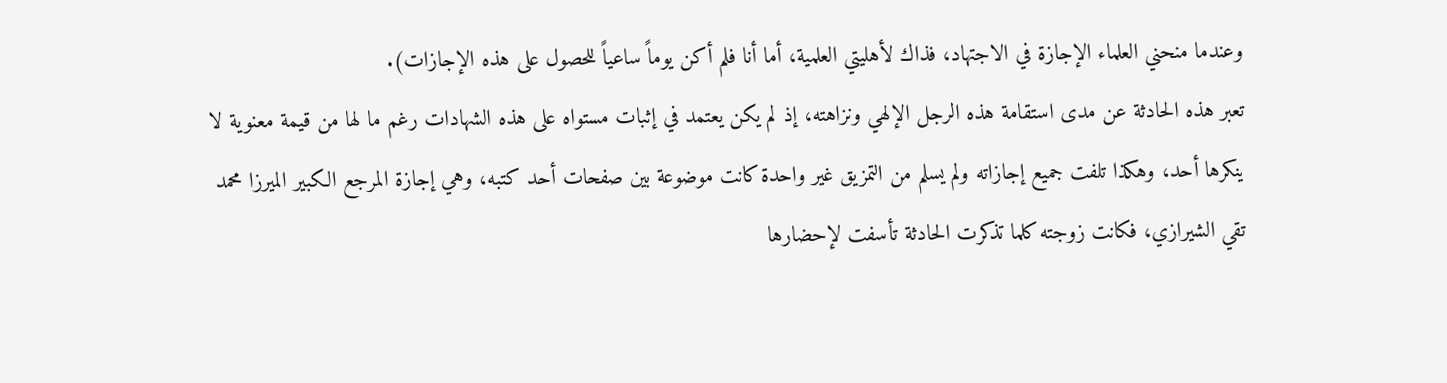وعندما منحني العلماء الإجازة في الاجتهاد، فذاك لأهليتي العلمية، أما أنا فلم أكن يوماً ساعياً للحصول على هذه الإجازات).
تعبر هذه الحادثة عن مدى استقامة هذه الرجل الإلهي ونزاهته، إذ لم يكن يعتمد في إثبات مستواه على هذه الشهادات رغم ما لها من قيمة معنوية لا ينكرها أحد، وهكذا تلفت جميع إجازاته ولم يسلم من التمزيق غير واحدة كانت موضوعة بين صفحات أحد كتبه، وهي إجازة المرجع الكبير الميرزا محمد تقي الشيرازي، فكانت زوجته كلما تذكرت الحادثة تأسفت لإحضارها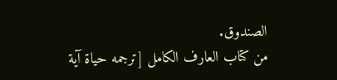الصندوق.
من كتاب العارف الكامل [ترجمه حياة آية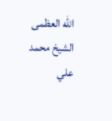اللّٰه العظمى الشيخ محمد علي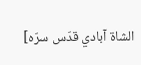الشاة آبادي قدّس سرّه]